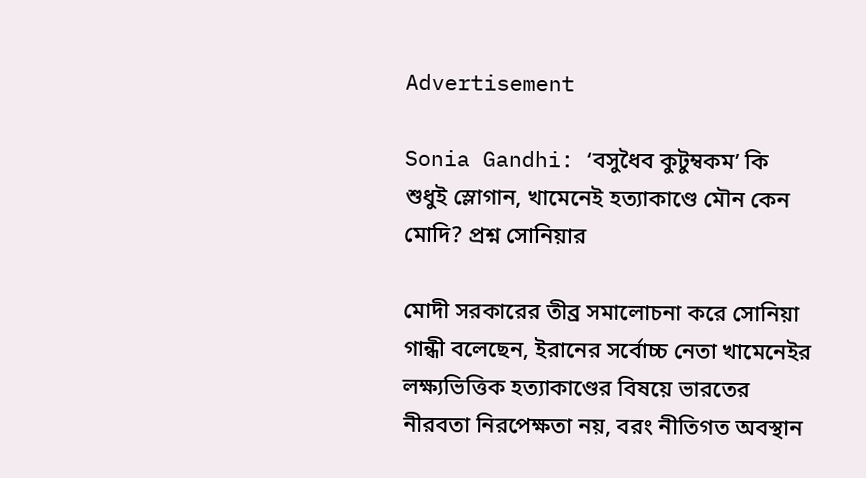Advertisement

Sonia Gandhi: ‘বসুধৈব কুটুম্বকম’ কি শুধুই স্লোগান, খামেনেই হত্যাকাণ্ডে মৌন কেন মোদি? প্রশ্ন সোনিয়ার

মোদী সরকারের তীব্র সমালোচনা করে সোনিয়া গান্ধী বলেছেন, ইরানের সর্বোচ্চ নেতা খামেনেইর লক্ষ্যভিত্তিক হত্যাকাণ্ডের বিষয়ে ভারতের নীরবতা নিরপেক্ষতা নয়, বরং নীতিগত অবস্থান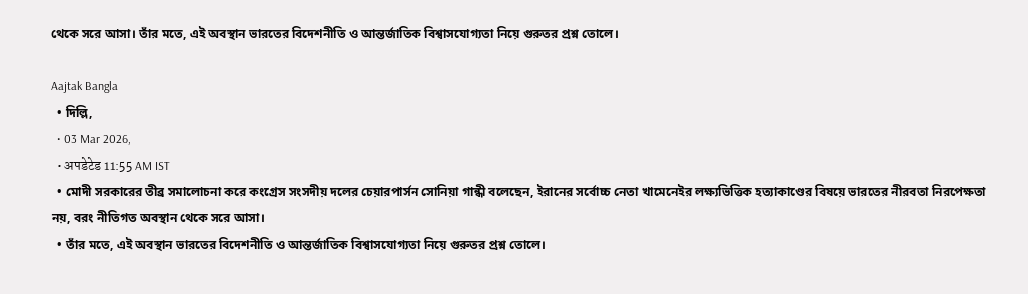থেকে সরে আসা। তাঁর মতে, এই অবস্থান ভারতের বিদেশনীতি ও আন্তর্জাতিক বিশ্বাসযোগ্যতা নিয়ে গুরুতর প্রশ্ন তোলে।

Aajtak Bangla
  • দিল্লি,
  • 03 Mar 2026,
  • अपडेटेड 11:55 AM IST
  • মোদী সরকারের তীব্র সমালোচনা করে কংগ্রেস সংসদীয় দলের চেয়ারপার্সন সোনিয়া গান্ধী বলেছেন, ইরানের সর্বোচ্চ নেতা খামেনেইর লক্ষ্যভিত্তিক হত্যাকাণ্ডের বিষয়ে ভারতের নীরবতা নিরপেক্ষতা নয়, বরং নীতিগত অবস্থান থেকে সরে আসা।
  • তাঁর মতে, এই অবস্থান ভারতের বিদেশনীতি ও আন্তর্জাতিক বিশ্বাসযোগ্যতা নিয়ে গুরুতর প্রশ্ন তোলে।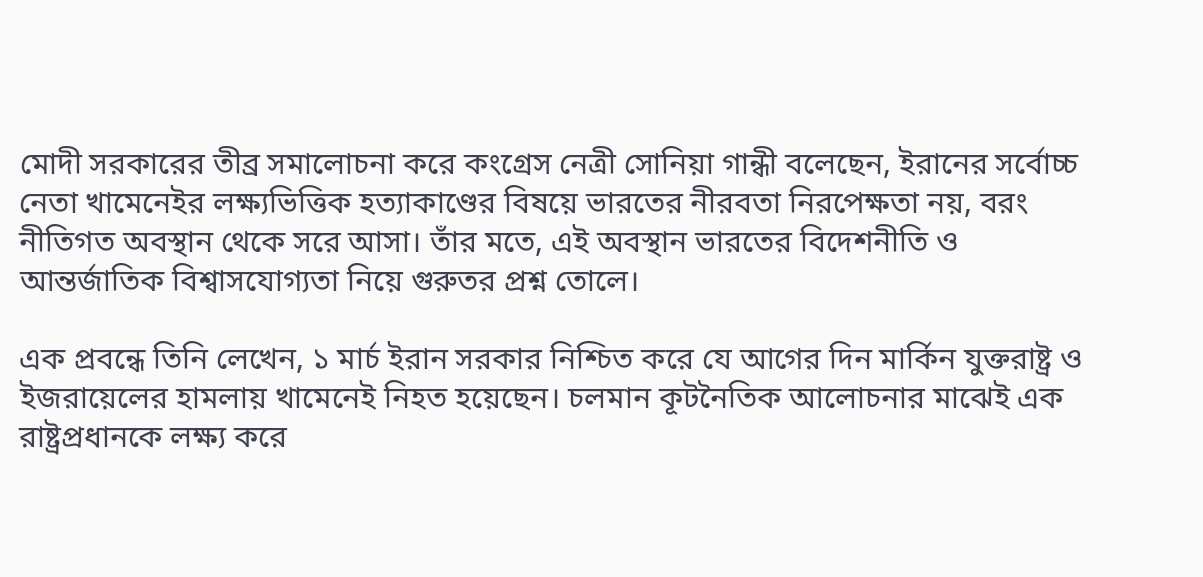মোদী সরকারের তীব্র সমালোচনা করে কংগ্রেস নেত্রী সোনিয়া গান্ধী বলেছেন, ইরানের সর্বোচ্চ নেতা খামেনেইর লক্ষ্যভিত্তিক হত্যাকাণ্ডের বিষয়ে ভারতের নীরবতা নিরপেক্ষতা নয়, বরং নীতিগত অবস্থান থেকে সরে আসা। তাঁর মতে, এই অবস্থান ভারতের বিদেশনীতি ও আন্তর্জাতিক বিশ্বাসযোগ্যতা নিয়ে গুরুতর প্রশ্ন তোলে।

এক প্রবন্ধে তিনি লেখেন, ১ মার্চ ইরান সরকার নিশ্চিত করে যে আগের দিন মার্কিন যুক্তরাষ্ট্র ও ইজরায়েলের হামলায় খামেনেই নিহত হয়েছেন। চলমান কূটনৈতিক আলোচনার মাঝেই এক রাষ্ট্রপ্রধানকে লক্ষ্য করে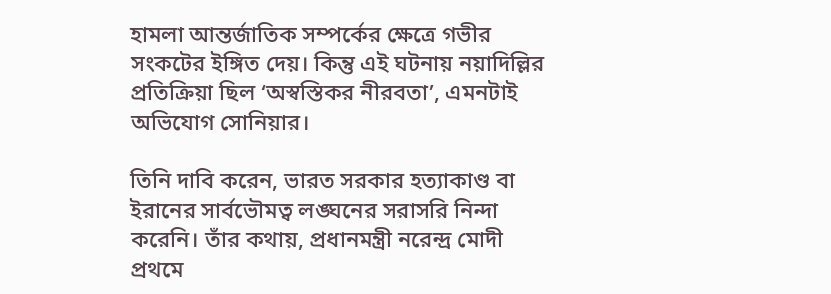হামলা আন্তর্জাতিক সম্পর্কের ক্ষেত্রে গভীর সংকটের ইঙ্গিত দেয়। কিন্তু এই ঘটনায় নয়াদিল্লির প্রতিক্রিয়া ছিল ‘অস্বস্তিকর নীরবতা’, এমনটাই অভিযোগ সোনিয়ার।

তিনি দাবি করেন, ভারত সরকার হত্যাকাণ্ড বা ইরানের সার্বভৌমত্ব লঙ্ঘনের সরাসরি নিন্দা করেনি। তাঁর কথায়, প্রধানমন্ত্রী নরেন্দ্র মোদী প্রথমে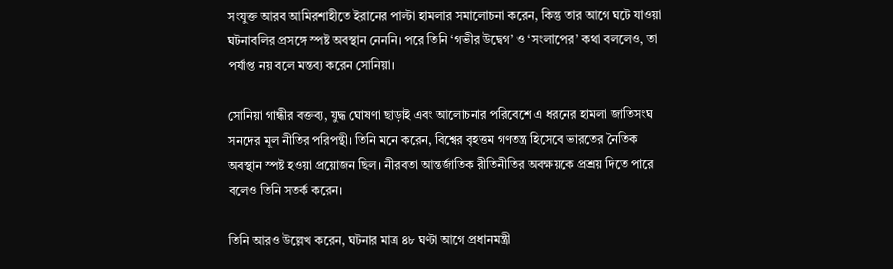সংযুক্ত আরব আমিরশাহীতে ইরানের পাল্টা হামলার সমালোচনা করেন, কিন্তু তার আগে ঘটে যাওয়া ঘটনাবলির প্রসঙ্গে স্পষ্ট অবস্থান নেননি। পরে তিনি ‘গভীর উদ্বেগ’ ও ‘সংলাপের’ কথা বললেও, তা পর্যাপ্ত নয় বলে মন্তব্য করেন সোনিয়া।

সোনিয়া গান্ধীর বক্তব্য, যুদ্ধ ঘোষণা ছাড়াই এবং আলোচনার পরিবেশে এ ধরনের হামলা জাতিসংঘ সনদের মূল নীতির পরিপন্থী। তিনি মনে করেন, বিশ্বের বৃহত্তম গণতন্ত্র হিসেবে ভারতের নৈতিক অবস্থান স্পষ্ট হওয়া প্রয়োজন ছিল। নীরবতা আন্তর্জাতিক রীতিনীতির অবক্ষয়কে প্রশ্রয় দিতে পারে বলেও তিনি সতর্ক করেন।

তিনি আরও উল্লেখ করেন, ঘটনার মাত্র ৪৮ ঘণ্টা আগে প্রধানমন্ত্রী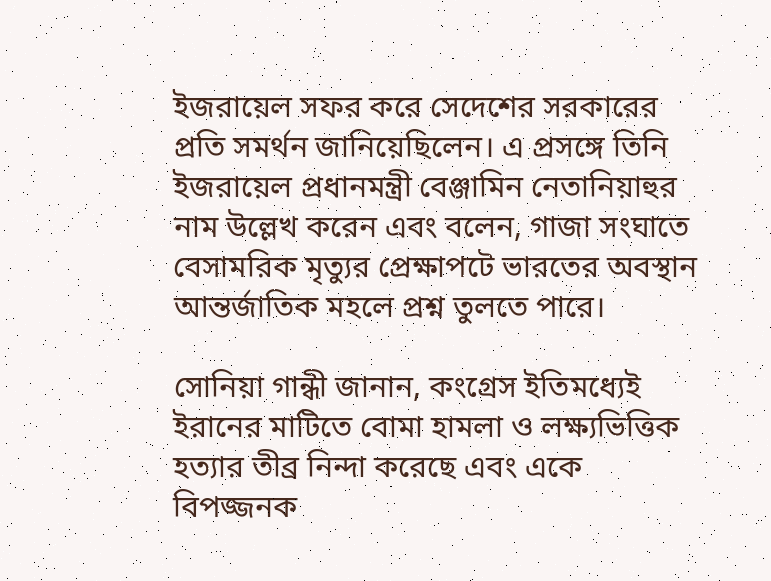ইজরায়েল সফর করে সেদেশের সরকারের প্রতি সমর্থন জানিয়েছিলেন। এ প্রসঙ্গে তিনি ইজরায়েল প্রধানমন্ত্রী বেঞ্জামিন নেতানিয়াহুর নাম উল্লেখ করেন এবং বলেন, গাজা সংঘাতে বেসামরিক মৃত্যুর প্রেক্ষাপটে ভারতের অবস্থান আন্তর্জাতিক মহলে প্রশ্ন তুলতে পারে।

সোনিয়া গান্ধী জানান, কংগ্রেস ইতিমধ্যেই ইরানের মাটিতে বোমা হামলা ও লক্ষ্যভিত্তিক হত্যার তীব্র নিন্দা করেছে এবং একে বিপজ্জনক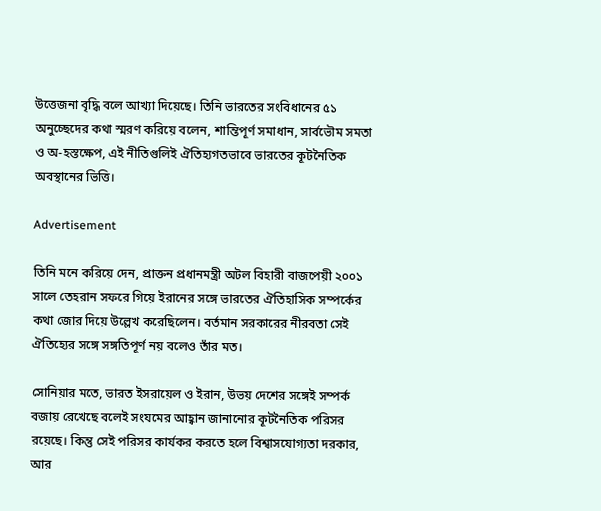উত্তেজনা বৃদ্ধি বলে আখ্যা দিয়েছে। তিনি ভারতের সংবিধানের ৫১ অনুচ্ছেদের কথা স্মরণ করিয়ে বলেন, শান্তিপূর্ণ সমাধান, সার্বভৌম সমতা ও অ-হস্তক্ষেপ, এই নীতিগুলিই ঐতিহ্যগতভাবে ভারতের কূটনৈতিক অবস্থানের ভিত্তি।

Advertisement

তিনি মনে করিয়ে দেন, প্রাক্তন প্রধানমন্ত্রী অটল বিহারী বাজপেয়ী ২০০১ সালে তেহরান সফরে গিয়ে ইরানের সঙ্গে ভারতের ঐতিহাসিক সম্পর্কের কথা জোর দিয়ে উল্লেখ করেছিলেন। বর্তমান সরকারের নীরবতা সেই ঐতিহ্যের সঙ্গে সঙ্গতিপূর্ণ নয় বলেও তাঁর মত।

সোনিয়ার মতে, ভারত ইসরায়েল ও ইরান, উভয় দেশের সঙ্গেই সম্পর্ক বজায় রেখেছে বলেই সংযমের আহ্বান জানানোর কূটনৈতিক পরিসর রয়েছে। কিন্তু সেই পরিসর কার্যকর করতে হলে বিশ্বাসযোগ্যতা দরকার, আর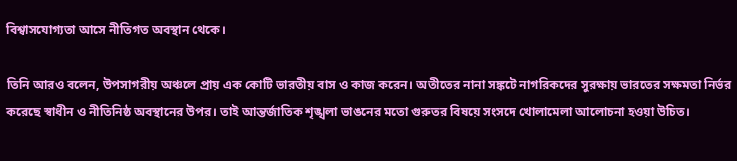বিশ্বাসযোগ্যতা আসে নীতিগত অবস্থান থেকে।

তিনি আরও বলেন, উপসাগরীয় অঞ্চলে প্রায় এক কোটি ভারতীয় বাস ও কাজ করেন। অতীতের নানা সঙ্কটে নাগরিকদের সুরক্ষায় ভারতের সক্ষমতা নির্ভর করেছে স্বাধীন ও নীতিনিষ্ঠ অবস্থানের উপর। তাই আন্তর্জাতিক শৃঙ্খলা ভাঙনের মতো গুরুতর বিষয়ে সংসদে খোলামেলা আলোচনা হওয়া উচিত।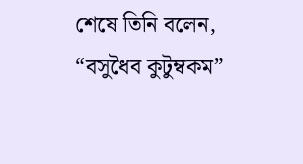শেষে তিনি বলেন, “বসুধৈব কুটুম্বকম”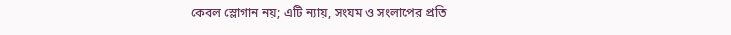কেবল স্লোগান নয়; এটি ন্যায়, সংযম ও সংলাপের প্রতি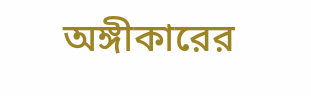অঙ্গীকারের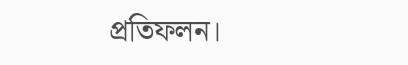প্রতিফলন।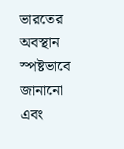ভারতের অবস্থান স্পষ্টভাবে জানানো এবং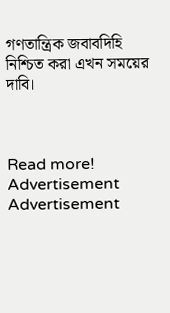গণতান্ত্রিক জবাবদিহি নিশ্চিত করা এখন সময়ের দাবি।



Read more!
Advertisement
Advertisement